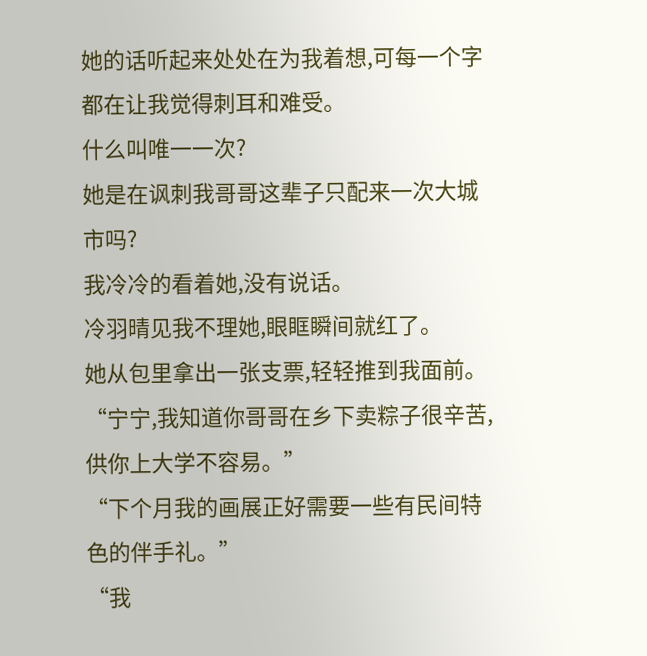她的话听起来处处在为我着想,可每一个字都在让我觉得刺耳和难受。
什么叫唯一一次?
她是在讽刺我哥哥这辈子只配来一次大城市吗?
我冷冷的看着她,没有说话。
冷羽晴见我不理她,眼眶瞬间就红了。
她从包里拿出一张支票,轻轻推到我面前。
“宁宁,我知道你哥哥在乡下卖粽子很辛苦,供你上大学不容易。”
“下个月我的画展正好需要一些有民间特色的伴手礼。”
“我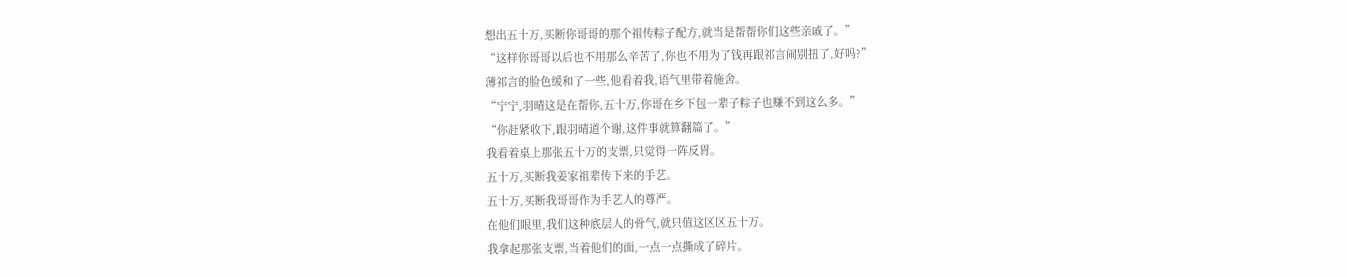想出五十万,买断你哥哥的那个祖传粽子配方,就当是帮帮你们这些亲戚了。”
“这样你哥哥以后也不用那么辛苦了,你也不用为了钱再跟祁言闹别扭了,好吗?”
薄祁言的脸色缓和了一些,他看着我,语气里带着施舍。
“宁宁,羽晴这是在帮你,五十万,你哥在乡下包一辈子粽子也赚不到这么多。”
“你赶紧收下,跟羽晴道个谢,这件事就算翻篇了。”
我看着桌上那张五十万的支票,只觉得一阵反胃。
五十万,买断我姜家祖辈传下来的手艺。
五十万,买断我哥哥作为手艺人的尊严。
在他们眼里,我们这种底层人的骨气,就只值这区区五十万。
我拿起那张支票,当着他们的面,一点一点撕成了碎片。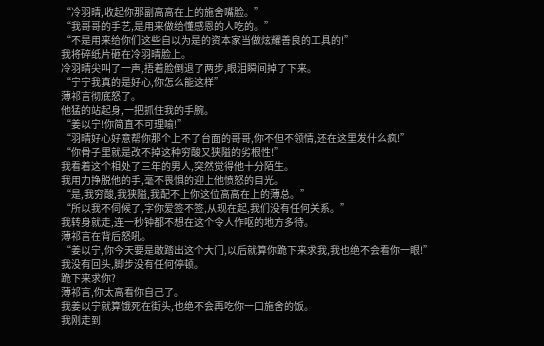“冷羽晴,收起你那副高高在上的施舍嘴脸。”
“我哥哥的手艺,是用来做给懂感恩的人吃的。”
“不是用来给你们这些自以为是的资本家当做炫耀善良的工具的!”
我将碎纸片砸在冷羽晴脸上。
冷羽晴尖叫了一声,捂着脸倒退了两步,眼泪瞬间掉了下来。
“宁宁我真的是好心,你怎么能这样”
薄祁言彻底怒了。
他猛的站起身,一把抓住我的手腕。
“姜以宁!你简直不可理喻!”
“羽晴好心好意帮你那个上不了台面的哥哥,你不但不领情,还在这里发什么疯!”
“你骨子里就是改不掉这种穷酸又狭隘的劣根性!”
我看着这个相处了三年的男人,突然觉得他十分陌生。
我用力挣脱他的手,毫不畏惧的迎上他愤怒的目光。
“是,我穷酸,我狭隘,我配不上你这位高高在上的薄总。”
“所以我不伺候了,字你爱签不签,从现在起,我们没有任何关系。”
我转身就走,连一秒钟都不想在这个令人作呕的地方多待。
薄祁言在背后怒吼。
“姜以宁,你今天要是敢踏出这个大门,以后就算你跪下来求我,我也绝不会看你一眼!”
我没有回头,脚步没有任何停顿。
跪下来求你?
薄祁言,你太高看你自己了。
我姜以宁就算饿死在街头,也绝不会再吃你一口施舍的饭。
我刚走到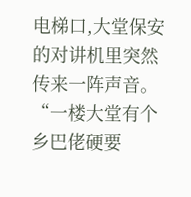电梯口,大堂保安的对讲机里突然传来一阵声音。
“一楼大堂有个乡巴佬硬要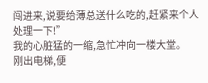闯进来,说要给薄总送什么吃的,赶紧来个人处理一下!”
我的心脏猛的一缩,急忙冲向一楼大堂。
刚出电梯,便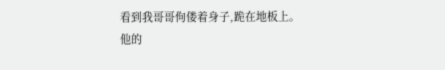看到我哥哥佝偻着身子,跪在地板上。
他的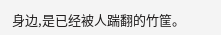身边,是已经被人踹翻的竹筐。